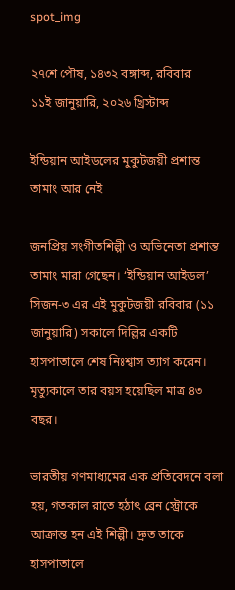spot_img

২৭শে পৌষ, ১৪৩২ বঙ্গাব্দ, রবিবার
১১ই জানুয়ারি, ২০২৬ খ্রিস্টাব্দ

ইন্ডিয়ান আইডলের মুকুটজয়ী প্রশান্ত তামাং আর নেই

জনপ্রিয় সংগীতশিল্পী ও অভিনেতা প্রশান্ত তামাং মারা গেছেন। ‘ইন্ডিয়ান আইডল’ সিজন-৩ এর এই মুকুটজয়ী রবিবার (১১ জানুয়ারি) সকালে দিল্লির একটি হাসপাতালে শেষ নিঃশ্বাস ত্যাগ করেন। মৃত্যুকালে তার বয়স হয়েছিল মাত্র ৪৩ বছর।

ভারতীয় গণমাধ্যমের এক প্রতিবেদনে বলা হয়, গতকাল রাতে হঠাৎ ব্রেন স্ট্রোকে আক্রান্ত হন এই শিল্পী। দ্রুত তাকে হাসপাতালে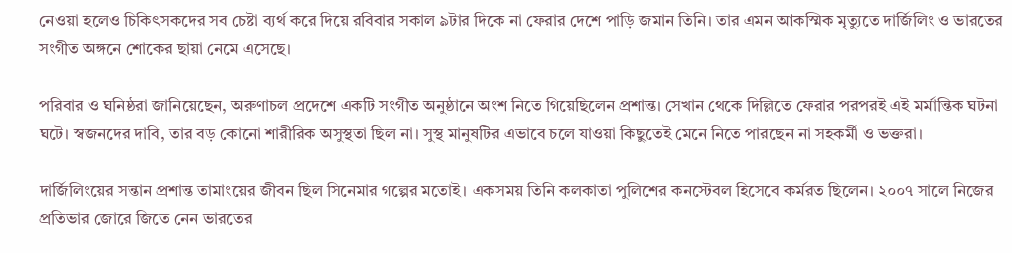নেওয়া হলেও চিকিৎসকদের সব চেষ্টা ব্যর্থ করে দিয়ে রবিবার সকাল ৯টার দিকে না ফেরার দেশে পাড়ি জমান তিনি। তার এমন আকস্মিক মৃত্যুতে দার্জিলিং ও ভারতের সংগীত অঙ্গনে শোকের ছায়া নেমে এসেছে।

পরিবার ও ঘনিষ্ঠরা জানিয়েছেন, অরুণাচল প্রদেশে একটি সংগীত অনুষ্ঠানে অংশ নিতে গিয়েছিলেন প্রশান্ত। সেখান থেকে দিল্লিতে ফেরার পরপরই এই মর্মান্তিক ঘটনা ঘটে। স্বজনদের দাবি, তার বড় কোনো শারীরিক অসুস্থতা ছিল না। সুস্থ মানুষটির এভাবে চলে যাওয়া কিছুতেই মেনে নিতে পারছেন না সহকর্মী ও ভক্তরা।

দার্জিলিংয়ের সন্তান প্রশান্ত তামাংয়ের জীবন ছিল সিনেমার গল্পের মতোই। একসময় তিনি কলকাতা পুলিশের কনস্টেবল হিসেবে কর্মরত ছিলেন। ২০০৭ সালে নিজের প্রতিভার জোরে জিতে নেন ভারতের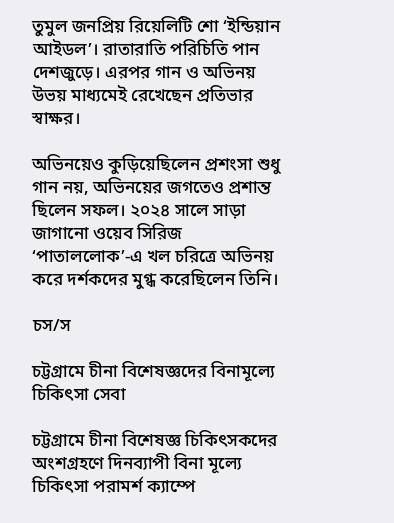তুমুল জনপ্রিয় রিয়েলিটি শো ‘ইন্ডিয়ান আইডল’। রাতারাতি পরিচিতি পান দেশজুড়ে। এরপর গান ও অভিনয় উভয় মাধ্যমেই রেখেছেন প্রতিভার স্বাক্ষর।

অভিনয়েও কুড়িয়েছিলেন প্রশংসা শুধু গান নয়, অভিনয়ের জগতেও প্রশান্ত ছিলেন সফল। ২০২৪ সালে সাড়া জাগানো ওয়েব সিরিজ ‘পাতাললোক’-এ খল চরিত্রে অভিনয় করে দর্শকদের মুগ্ধ করেছিলেন তিনি।

চস/স

চট্টগ্রামে চীনা বিশেষজ্ঞদের বিনামূল্যে চিকিৎসা সেবা

চট্টগ্রামে চীনা বিশেষজ্ঞ চিকিৎসকদের অংশগ্রহণে দিনব্যাপী বিনা মূল্যে চিকিৎসা পরামর্শ ক্যাম্পে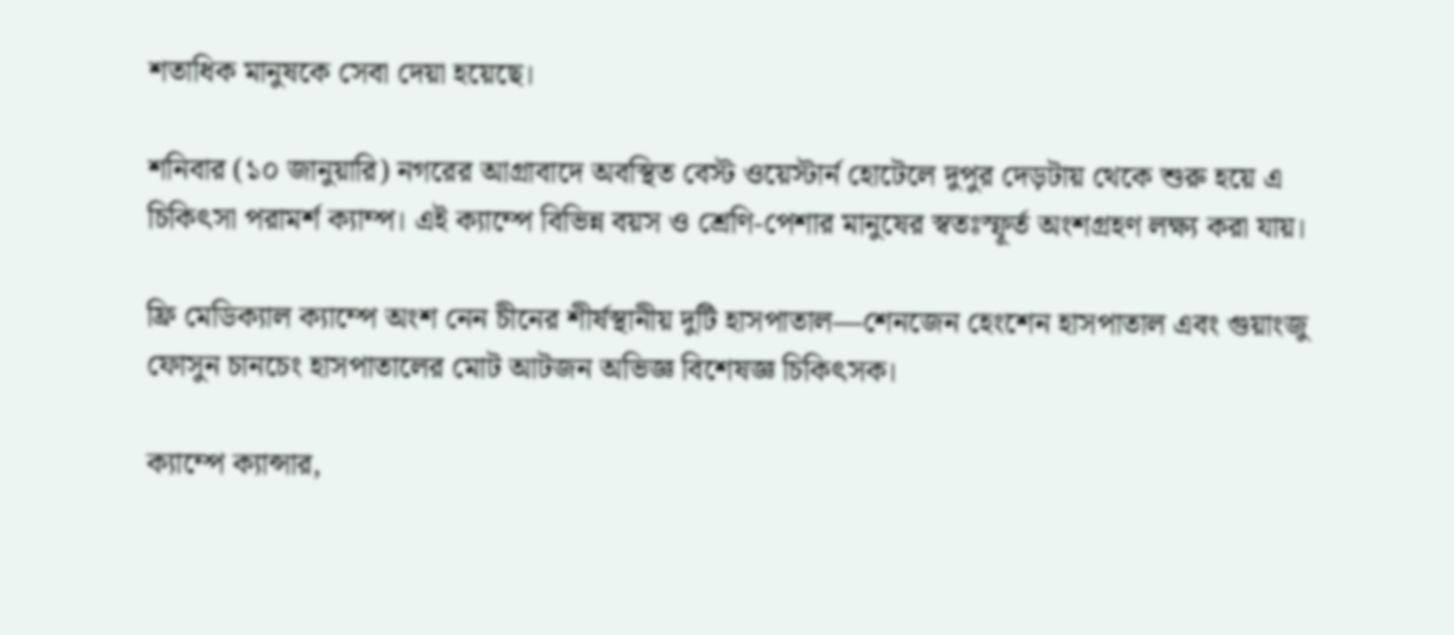শতাধিক মানুষকে সেবা দেয়া হয়েছে।

শনিবার (১০ জানুয়ারি) নগরের আগ্রাবাদে অবস্থিত বেস্ট ওয়েস্টার্ন হোটেলে দুপুর দেড়টায় থেকে শুরু হয়ে এ চিকিৎসা পরামর্শ ক্যাম্প। এই ক্যাম্পে বিভিন্ন বয়স ও শ্রেণি-পেশার মানুষের স্বতঃস্ফূর্ত অংশগ্রহণ লক্ষ্য করা যায়।

ফ্রি মেডিক্যাল ক্যাম্পে অংশ নেন চীনের শীর্ষস্থানীয় দুটি হাসপাতাল—শেনজেন হেংশেন হাসপাতাল এবং গুয়াংজু ফোসুন চানচেং হাসপাতালের মোট আটজন অভিজ্ঞ বিশেষজ্ঞ চিকিৎসক।

ক্যাম্পে ক্যান্সার,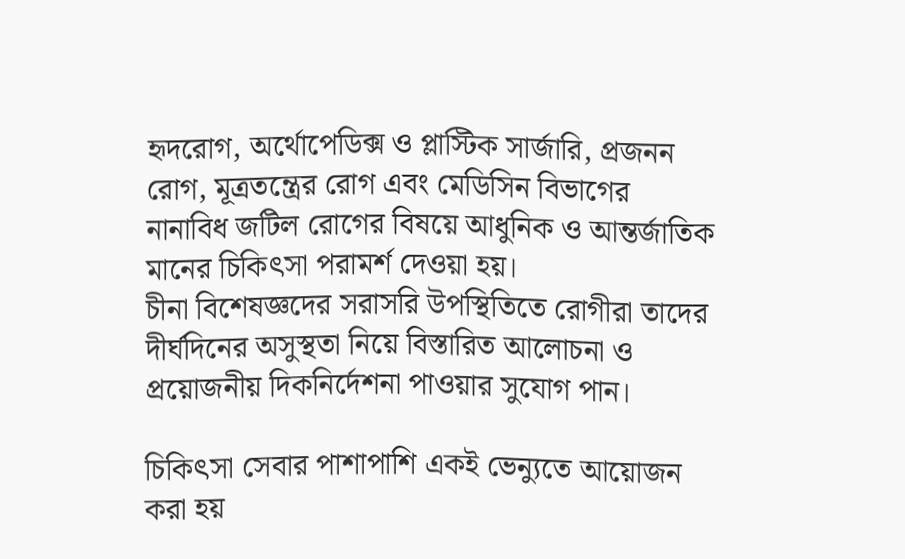হৃদরোগ, অর্থোপেডিক্স ও প্লাস্টিক সার্জারি, প্রজনন রোগ, মূত্রতন্ত্রের রোগ এবং মেডিসিন বিভাগের নানাবিধ জটিল রোগের বিষয়ে আধুনিক ও আন্তর্জাতিক মানের চিকিৎসা পরামর্শ দেওয়া হয়।
চীনা বিশেষজ্ঞদের সরাসরি উপস্থিতিতে রোগীরা তাদের দীর্ঘদিনের অসুস্থতা নিয়ে বিস্তারিত আলোচনা ও প্রয়োজনীয় দিকনির্দেশনা পাওয়ার সুযোগ পান।

চিকিৎসা সেবার পাশাপাশি একই ভেন্যুতে আয়োজন করা হয়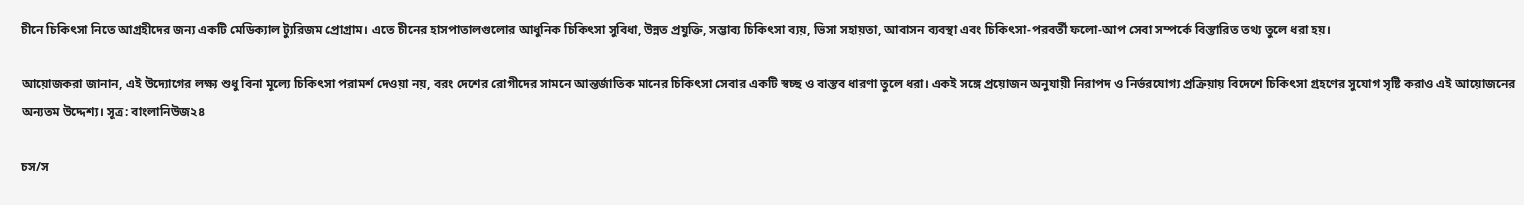চীনে চিকিৎসা নিতে আগ্রহীদের জন্য একটি মেডিক্যাল ট্যুরিজম প্রোগ্রাম। এতে চীনের হাসপাতালগুলোর আধুনিক চিকিৎসা সুবিধা, উন্নত প্রযুক্তি, সম্ভাব্য চিকিৎসা ব্যয়, ভিসা সহায়তা, আবাসন ব্যবস্থা এবং চিকিৎসা-পরবর্তী ফলো-আপ সেবা সম্পর্কে বিস্তারিত তথ্য তুলে ধরা হয়।

আয়োজকরা জানান, এই উদ্যোগের লক্ষ্য শুধু বিনা মূল্যে চিকিৎসা পরামর্শ দেওয়া নয়, বরং দেশের রোগীদের সামনে আন্তর্জাতিক মানের চিকিৎসা সেবার একটি স্বচ্ছ ও বাস্তব ধারণা তুলে ধরা। একই সঙ্গে প্রয়োজন অনুযায়ী নিরাপদ ও নির্ভরযোগ্য প্রক্রিয়ায় বিদেশে চিকিৎসা গ্রহণের সুযোগ সৃষ্টি করাও এই আয়োজনের অন্যতম উদ্দেশ্য। সূত্র: বাংলানিউজ২৪

চস/স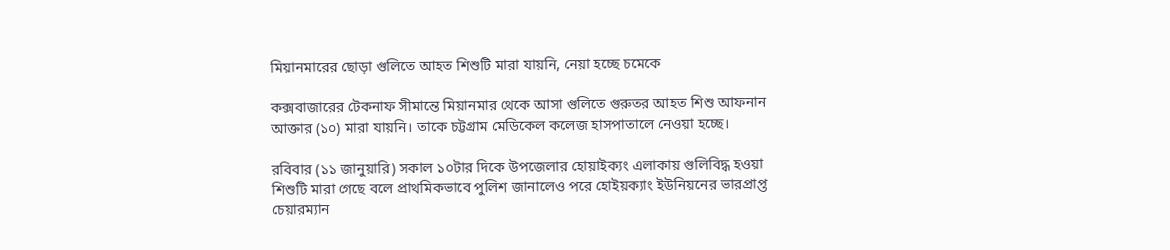মিয়ানমারের ছোড়া গুলিতে আহত শিশুটি মারা যায়নি, নেয়া হচ্ছে চমেকে

কক্সবাজারের টেকনাফ সীমান্তে মিয়ানমার থেকে আসা গুলিতে গুরুতর আহত শিশু আফনান আক্তার (১০) মারা যায়নি। তাকে চট্টগ্রাম মেডিকেল কলেজ হাসপাতালে নেওয়া হচ্ছে।

রবিবার (১১ জানুয়ারি) সকাল ১০টার দিকে উপজেলার হোয়াইক্যং এলাকায় গুলিবিদ্ধ হওয়া শিশুটি মারা গেছে বলে প্রাথমিকভাবে পুলিশ জানালেও পরে হোইয়ক্যাং ইউনিয়নের ভারপ্রাপ্ত চেয়ারম্যান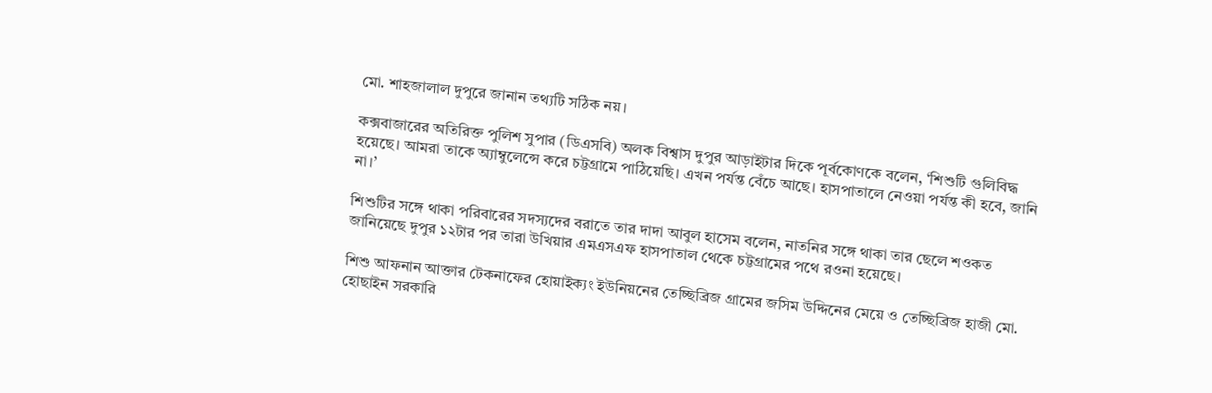মো. শাহজালাল দুপুরে জানান তথ্যটি সঠিক নয়।

কক্সবাজারের অতিরিক্ত পুলিশ সুপার (ডিএসবি) অলক বিশ্বাস দুপুর আড়াইটার দিকে পূর্বকোণকে বলেন, ‘শিশুটি গুলিবিদ্ধ হয়েছে। আমরা তাকে অ্যাম্বুলেন্সে করে চট্টগ্রামে পাঠিয়েছি। এখন পর্যন্ত বেঁচে আছে। হাসপাতালে নেওয়া পর্যন্ত কী হবে, জানি না।’

শিশুটির সঙ্গে থাকা পরিবারের সদস্যদের বরাতে তার দাদা আবুল হাসেম বলেন, নাতনির সঙ্গে থাকা তার ছেলে শওকত জানিয়েছে দুপুর ১২টার পর তারা উখিয়ার এমএসএফ হাসপাতাল থেকে চট্টগ্রামের পথে রওনা হয়েছে।

শিশু আফনান আক্তার টেকনাফের হোয়াইক্যং ইউনিয়নের তেচ্ছিব্রিজ গ্রামের জসিম উদ্দিনের মেয়ে ও তেচ্ছিব্রিজ হাজী মো. হোছাইন সরকারি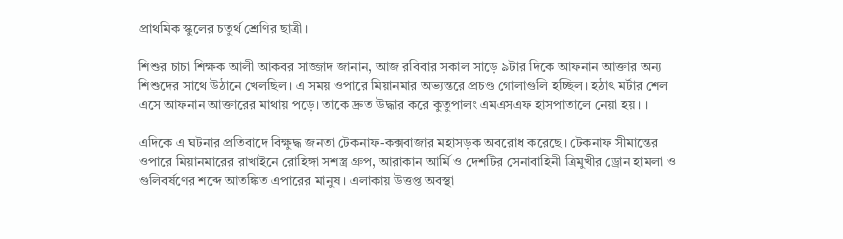প্রাথমিক স্কুলের চতুর্থ শ্রেণির ছাত্রী।

শিশুর চাচা শিক্ষক আলী আকবর সাজ্জাদ জানান, আজ রবিবার সকাল সাড়ে ৯টার দিকে আফনান আক্তার অন্য শিশুদের সাথে উঠানে খেলছিল। এ সময় ওপারে মিয়ানমার অভ্যন্তরে প্রচণ্ড গোলাগুলি হচ্ছিল। হঠাৎ মর্টার শেল এসে আফনান আক্তারের মাথায় পড়ে। তাকে দ্রুত উদ্ধার করে কুতুপালং এমএসএফ হাসপাতালে নেয়া হয়। ।

এদিকে এ ঘটনার প্রতিবাদে বিক্ষুদ্ধ জনতা টেকনাফ-কক্সবাজার মহাসড়ক অবরোধ করেছে। টেকনাফ সীমান্তের ওপারে মিয়ানমারের রাখাইনে রোহিঙ্গা সশস্ত্র গ্রুপ, আরাকান আর্মি ও দেশটির সেনাবাহিনী ত্রিমুখীর ড্রোন হামলা ও গুলিবর্ষণের শব্দে আতঙ্কিত এপারের মানুষ। এলাকায় উত্তপ্ত অবস্থা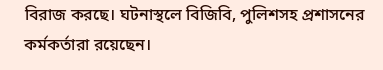বিরাজ করছে। ঘটনাস্থলে বিজিবি, পুলিশসহ প্রশাসনের কর্মকর্তারা রয়েছেন।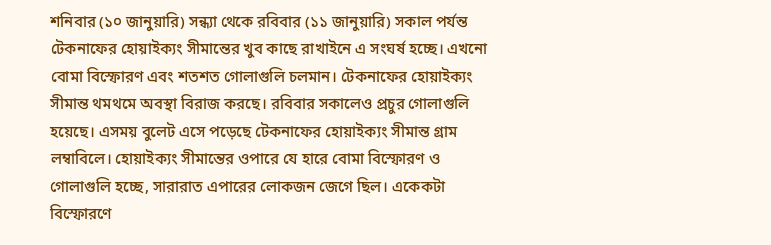শনিবার (১০ জানুয়ারি) সন্ধ্যা থেকে রবিবার (১১ জানুয়ারি) সকাল পর্যন্ত টেকনাফের হোয়াইক্যং সীমান্তের খুব কাছে রাখাইনে এ সংঘর্ষ হচ্ছে। এখনো বোমা বিস্ফোরণ এবং শতশত গোলাগুলি চলমান। টেকনাফের হোয়াইক্যং সীমান্ত থমথমে অবস্থা বিরাজ করছে। রবিবার সকালেও প্রচুর গোলাগুলি হয়েছে। এসময় বুলেট এসে পড়েছে টেকনাফের হোয়াইক্যং সীমান্ত গ্রাম লম্বাবিলে। হোয়াইক্যং সীমান্তের ওপারে যে হারে বোমা বিস্ফোরণ ও গোলাগুলি হচ্ছে, সারারাত এপারের লোকজন জেগে ছিল। একেকটা বিস্ফোরণে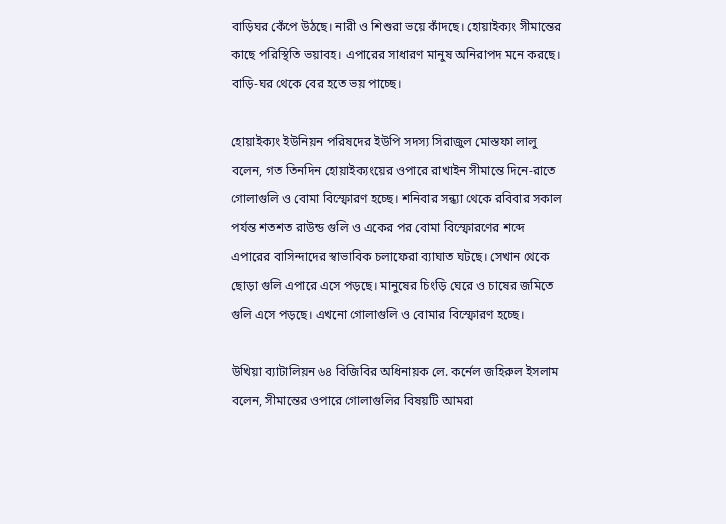বাড়িঘর কেঁপে উঠছে। নারী ও শিশুরা ভয়ে কাঁদছে। হোয়াইক্যং সীমান্তের কাছে পরিস্থিতি ভয়াবহ। এপারের সাধারণ মানুষ অনিরাপদ মনে করছে। বাড়ি-ঘর থেকে বের হতে ভয় পাচ্ছে।

হোয়াইক্যং ইউনিয়ন পরিষদের ইউপি সদস্য সিরাজুল মোস্তফা লালু বলেন, গত তিনদিন হোয়াইক্যংয়ের ওপারে রাখাইন সীমান্তে দিনে-রাতে গোলাগুলি ও বোমা বিস্ফোরণ হচ্ছে। শনিবার সন্ধ্যা থেকে রবিবার সকাল পর্যন্ত শতশত রাউন্ড গুলি ও একের পর বোমা বিস্ফোরণের শব্দে এপারের বাসিন্দাদের স্বাভাবিক চলাফেরা ব্যাঘাত ঘটছে। সেখান থেকে ছোড়া গুলি এপারে এসে পড়ছে। মানুষের চিংড়ি ঘেরে ও চাষের জমিতে গুলি এসে পড়ছে। এখনো গোলাগুলি ও বোমার বিস্ফোরণ হচ্ছে।

উখিয়া ব্যাটালিয়ন ৬৪ বিজিবির অধিনায়ক লে. কর্নেল জহিরুল ইসলাম বলেন, সীমান্তের ওপারে গোলাগুলির বিষয়টি আমরা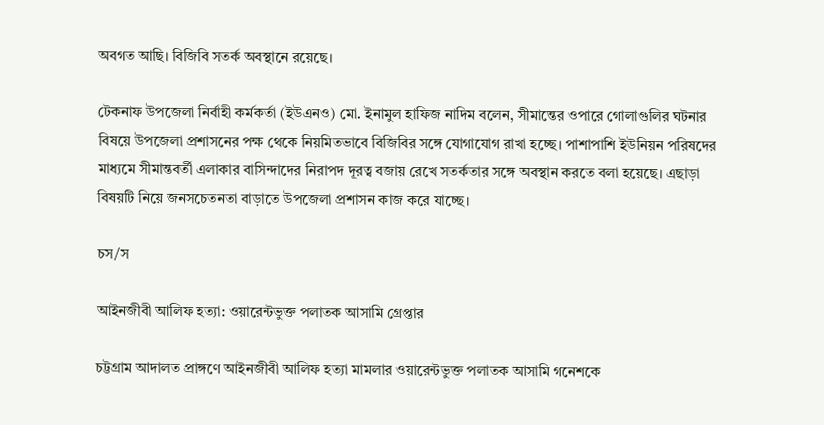অবগত আছি। বিজিবি সতর্ক অবস্থানে রয়েছে।

টেকনাফ উপজেলা নির্বাহী কর্মকর্তা (ইউএনও) মো. ইনামুল হাফিজ নাদিম বলেন, সীমান্তের ওপারে গোলাগুলির ঘটনার বিষয়ে উপজেলা প্রশাসনের পক্ষ থেকে নিয়মিতভাবে বিজিবির সঙ্গে যোগাযোগ রাখা হচ্ছে। পাশাপাশি ইউনিয়ন পরিষদের মাধ্যমে সীমান্তবর্তী এলাকার বাসিন্দাদের নিরাপদ দূরত্ব বজায় রেখে সতর্কতার সঙ্গে অবস্থান করতে বলা হয়েছে। এছাড়া বিষয়টি নিয়ে জনসচেতনতা বাড়াতে উপজেলা প্রশাসন কাজ করে যাচ্ছে।

চস/স

আইনজীবী আলিফ হত্যা: ওয়ারেন্টভুক্ত পলাতক আসামি গ্রেপ্তার

চট্টগ্রাম আদালত প্রাঙ্গণে আইনজীবী আলিফ হত্যা মামলার ওয়ারেন্টভুক্ত পলাতক আসামি গনেশকে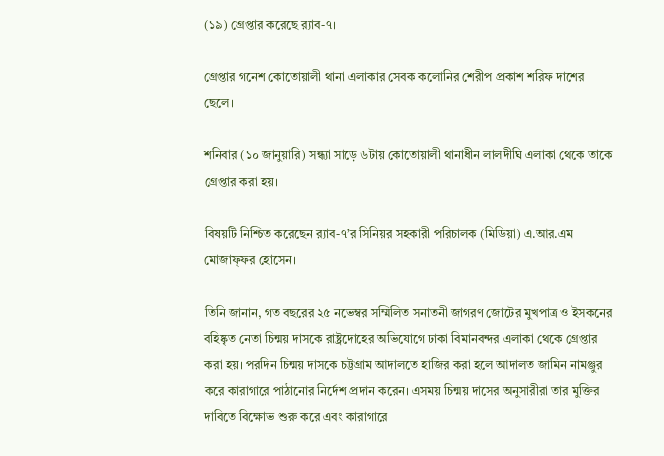(১৯) গ্রেপ্তার করেছে র‌্যাব-৭।

গ্রেপ্তার গনেশ কোতোয়ালী থানা এলাকার সেবক কলোনির শেরীপ প্রকাশ শরিফ দাশের ছেলে।

শনিবার (১০ জানুয়ারি) সন্ধ্যা সাড়ে ৬টায় কোতোয়ালী থানাধীন লালদীঘি এলাকা থেকে তাকে গ্রেপ্তার করা হয়।

বিষয়টি নিশ্চিত করেছেন র‌্যাব-৭’র সিনিয়র সহকারী পরিচালক (মিডিয়া) এ.আর.এম মোজাফ্ফর হোসেন।

তিনি জানান, গত বছরের ২৫ নভেম্বর সম্মিলিত সনাতনী জাগরণ জোটের মুখপাত্র ও ইসকনের বহিষ্কৃত নেতা চিন্ময় দাসকে রাষ্ট্রদোহের অভিযোগে ঢাকা বিমানবন্দর এলাকা থেকে গ্রেপ্তার করা হয়। পরদিন চিন্ময় দাসকে চট্টগ্রাম আদালতে হাজির করা হলে আদালত জামিন নামঞ্জুর করে কারাগারে পাঠানোর নির্দেশ প্রদান করেন। এসময় চিন্ময় দাসের অনুসারীরা তার মুক্তির দাবিতে বিক্ষোভ শুরু করে এবং কারাগারে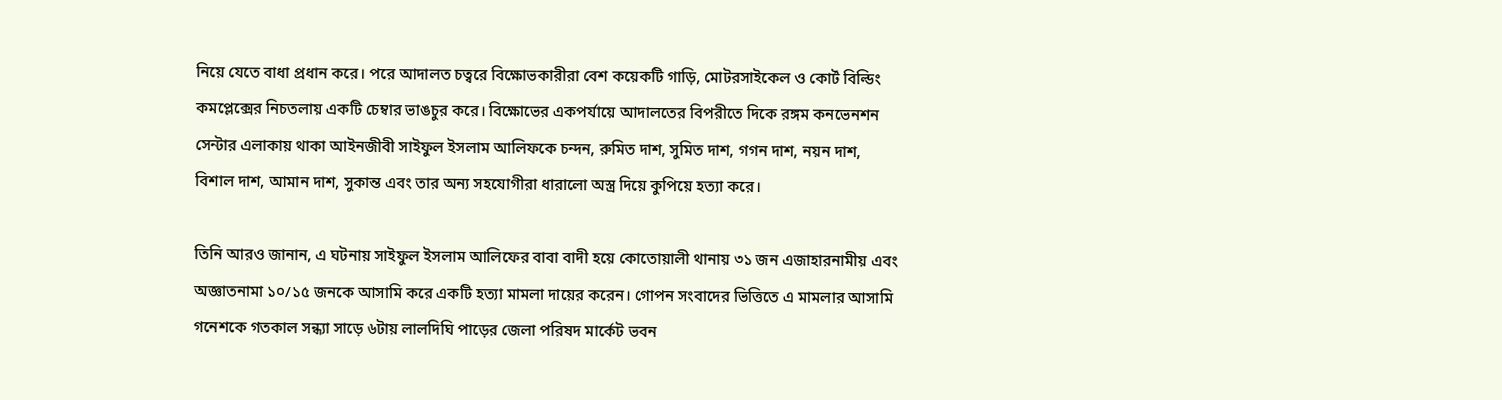নিয়ে যেতে বাধা প্রধান করে। পরে আদালত চত্বরে বিক্ষোভকারীরা বেশ কয়েকটি গাড়ি, মোটরসাইকেল ও কোর্ট বিল্ডিং কমপ্লেক্সের নিচতলায় একটি চেম্বার ভাঙচুর করে। বিক্ষোভের একপর্যায়ে আদালতের বিপরীতে দিকে রঙ্গম কনভেনশন সেন্টার এলাকায় থাকা আইনজীবী সাইফুল ইসলাম আলিফকে চন্দন, রুমিত দাশ, সুমিত দাশ, গগন দাশ, নয়ন দাশ, বিশাল দাশ, আমান দাশ, সুকান্ত এবং তার অন্য সহযোগীরা ধারালো অস্ত্র দিয়ে কুপিয়ে হত্যা করে।

তিনি আরও জানান, এ ঘটনায় সাইফুল ইসলাম আলিফের বাবা বাদী হয়ে কোতোয়ালী থানায় ৩১ জন এজাহারনামীয় এবং অজ্ঞাতনামা ১০/১৫ জনকে আসামি করে একটি হত্যা মামলা দায়ের করেন। গোপন সংবাদের ভিত্তিতে এ মামলার আসামি গনেশকে গতকাল সন্ধ্যা সাড়ে ৬টায় লালদিঘি পাড়ের জেলা পরিষদ মার্কেট ভবন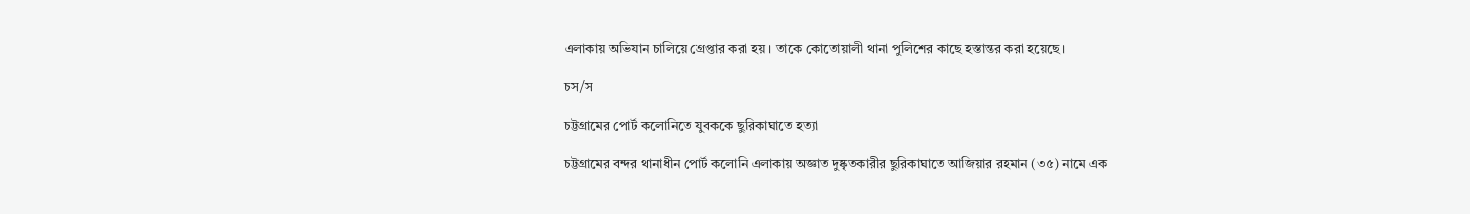এলাকায় অভিযান চালিয়ে গ্রেপ্তার করা হয়। তাকে কোতোয়ালী থানা পুলিশের কাছে হস্তান্তর করা হয়েছে।

চস/স

চট্টগ্রামের পোর্ট কলোনিতে যুবককে ছুরিকাঘাতে হত্যা

চট্টগ্রামের বন্দর থানাধীন পোর্ট কলোনি এলাকায় অজ্ঞাত দুষ্কৃতকারীর ছুরিকাঘাতে আজিয়ার রহমান (৩৫) নামে এক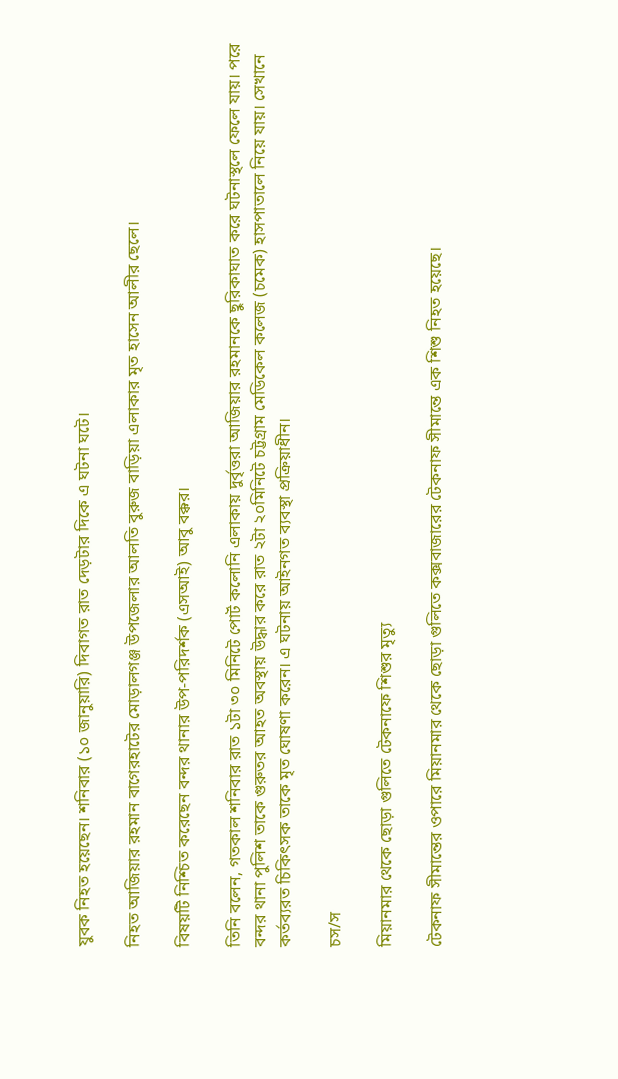যুবক নিহত হয়েছেন। শনিবার (১০ জানুয়ারি) দিবাগত রাত দেড়টার দিকে এ ঘটনা ঘটে।

নিহত আজিয়ার রহমান বাগেরহাটের মোড়ালগঞ্জ উপজেলার আলতি বুরুজ বাড়িয়া এলাকার মৃত হাসেন আলীর ছেলে।

বিষয়টি নিশ্চিত করেছেন বন্দর থানার উপ-পরিদর্শক (এসআই) আবু বক্কর।

তিনি বলেন, গতকাল শনিবার রাত ১টা ৩০ মিনিটে পোর্ট কলোনি এলাকায় দুর্বৃত্তরা আজিয়ার রহমানকে ছুরিকাঘাত করে ঘটনাস্থলে ফেলে যায়। পরে বন্দর থানা পুলিশ তাকে গুরুতর আহত অবস্থায় উদ্ধার করে রাত ২টা ২০মিনিটে চট্টগ্রাম মেডিকেল কলেজ (চমেক) হাসপাতালে নিয়ে যায়। সেখানে কর্তব্যরত চিকিৎসক তাকে মৃত ঘোষণা করেন। এ ঘটনায় আইনগত ব্যবস্থা প্রক্রিয়াধীন।

চস/স

মিয়ানমার থেকে ছোড়া গুলিতে টেকনাফে শিশুর মৃত্যু

টেকনাফ সীমান্তের ওপারে মিয়ানমার থেকে ছোড়া গুলিতে কক্সবাজারের টেকনাফ সীমান্তে এক শিশু নিহত হয়েছে।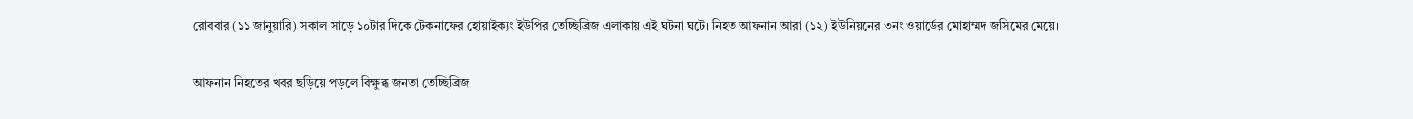রোববার (১১ জানুয়ারি) সকাল সাড়ে ১০টার দিকে টেকনাফের হোয়াইক্যং ইউপির তেচ্ছিব্রিজ এলাকায় এই ঘটনা ঘটে। নিহত আফনান আরা (১২) ইউনিয়নের ৩নং ওয়ার্ডের মোহাম্মদ জসিমের মেয়ে।

আফনান নিহতের খবর ছড়িয়ে পড়লে বিক্ষুব্ধ জনতা তেচ্ছিব্রিজ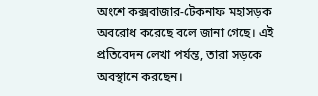অংশে কক্সবাজার-টেকনাফ মহাসড়ক অবরোধ করেছে বলে জানা গেছে। এই প্রতিবেদন লেখা পর্যন্ত, তারা সড়কে অবস্থানে করছেন।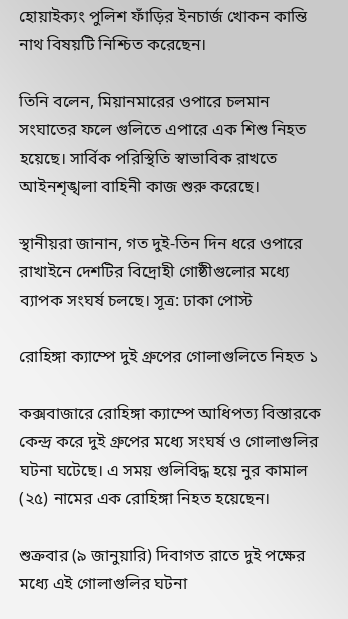হোয়াইক্যং পুলিশ ফাঁড়ির ইনচার্জ খোকন কান্তি নাথ বিষয়টি নিশ্চিত করেছেন।

তিনি বলেন, মিয়ানমারের ওপারে চলমান সংঘাতের ফলে গুলিতে এপারে এক শিশু নিহত হয়েছে। সার্বিক পরিস্থিতি স্বাভাবিক রাখতে আইনশৃঙ্খলা বাহিনী কাজ শুরু করেছে।

স্থানীয়রা জানান, গত দুই-তিন দিন ধরে ওপারে রাখাইনে দেশটির বিদ্রোহী গোষ্ঠীগুলোর মধ্যে ব্যাপক সংঘর্ষ চলছে। সূত্র: ঢাকা পোস্ট

রোহিঙ্গা ক্যাম্পে দুই গ্রুপের গোলাগুলিতে নিহত ১

কক্সবাজারে রোহিঙ্গা ক্যাম্পে আধিপত্য বিস্তারকে কেন্দ্র করে দুই গ্রুপের মধ্যে সংঘর্ষ ও গোলাগুলির ঘটনা ঘটেছে। এ সময় গুলিবিদ্ধ হয়ে নুর কামাল (২৫) নামের এক রোহিঙ্গা নিহত হয়েছেন।

শুক্রবার (৯ জানুয়ারি) দিবাগত রাতে দুই পক্ষের মধ্যে এই গোলাগুলির ঘটনা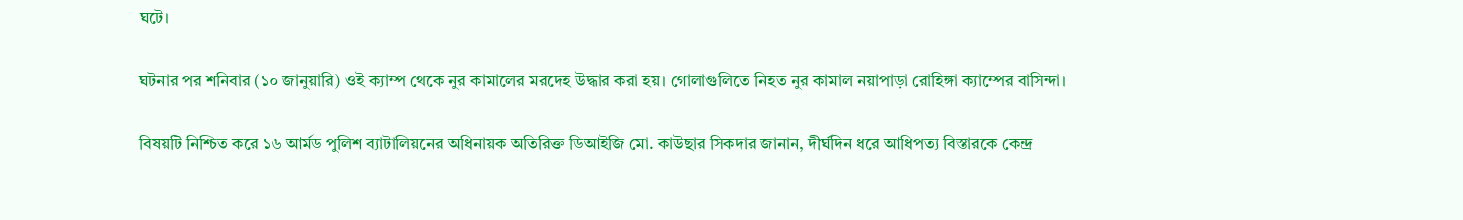ঘটে।

ঘটনার পর শনিবার (১০ জানুয়ারি) ওই ক্যাম্প থেকে নুর কামালের মরদেহ উদ্ধার করা হয়। গোলাগুলিতে নিহত নুর কামাল নয়াপাড়া রোহিঙ্গা ক্যাম্পের বাসিন্দা।

বিষয়টি নিশ্চিত করে ১৬ আর্মড পুলিশ ব্যাটালিয়নের অধিনায়ক অতিরিক্ত ডিআইজি মো. কাউছার সিকদার জানান, দীর্ঘদিন ধরে আধিপত্য বিস্তারকে কেন্দ্র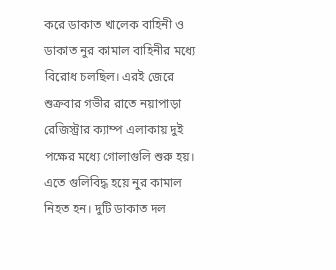করে ডাকাত খালেক বাহিনী ও ডাকাত নুর কামাল বাহিনীর মধ্যে বিরোধ চলছিল। এরই জেরে শুক্রবার গভীর রাতে নয়াপাড়া রেজিস্ট্রার ক্যাম্প এলাকায় দুই পক্ষের মধ্যে গোলাগুলি শুরু হয়। এতে গুলিবিদ্ধ হয়ে নুর কামাল নিহত হন। দুটি ডাকাত দল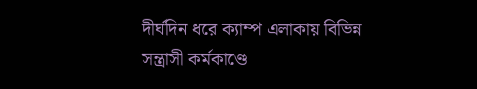দীর্ঘদিন ধরে ক্যাম্প এলাকায় বিভিন্ন সন্ত্রাসী কর্মকাণ্ডে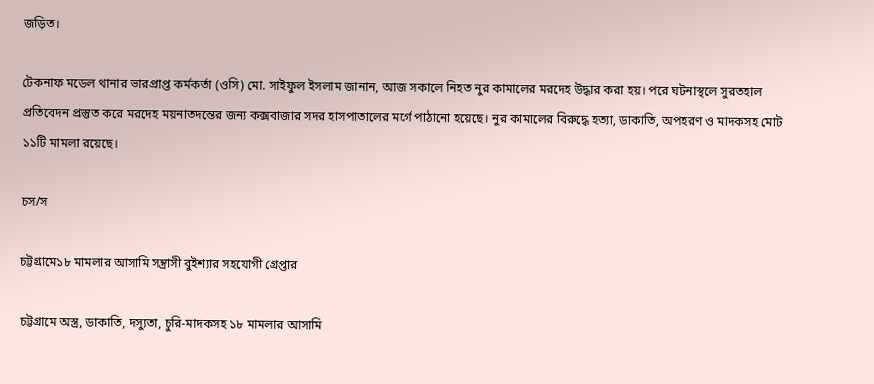জড়িত।

টেকনাফ মডেল থানার ভারপ্রাপ্ত কর্মকর্তা (ওসি) মো. সাইফুল ইসলাম জানান, আজ সকালে নিহত নুর কামালের মরদেহ উদ্ধার করা হয়। পরে ঘটনাস্থলে সুরতহাল প্রতিবেদন প্রস্তুত করে মরদেহ ময়নাতদন্তের জন্য কক্সবাজার সদর হাসপাতালের মর্গে পাঠানো হয়েছে। নুর কামালের বিরুদ্ধে হত্যা, ডাকাতি, অপহরণ ও মাদকসহ মোট ১১টি মামলা রয়েছে।

চস/স

চট্টগ্রামে১৮ মামলার আসামি সন্ত্রাসী বুইশ্যার সহযোগী গ্রেপ্তার

চট্টগ্রামে অস্ত্র, ডাকাতি, দস্যুতা, চুরি-মাদকসহ ১৮ মামলার আসামি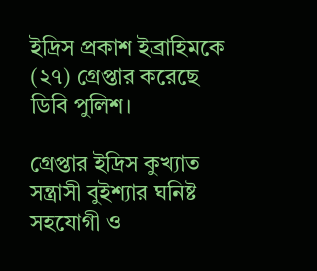ইদ্রিস প্রকাশ ইব্রাহিমকে (২৭) গ্রেপ্তার করেছে ডিবি পুলিশ।

গ্রেপ্তার ইদ্রিস কুখ্যাত সন্ত্রাসী বুইশ্যার ঘনিষ্ট সহযোগী ও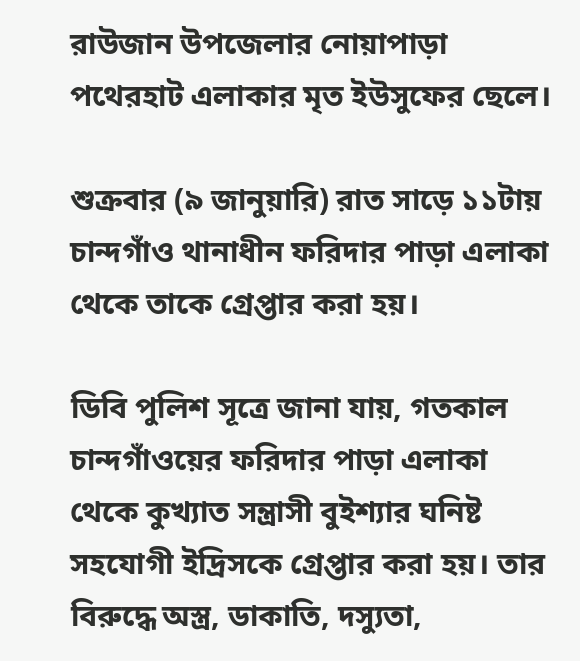রাউজান উপজেলার নোয়াপাড়া পথেরহাট এলাকার মৃত ইউসুফের ছেলে।

শুক্রবার (৯ জানুয়ারি) রাত সাড়ে ১১টায় চান্দগাঁও থানাধীন ফরিদার পাড়া এলাকা থেকে তাকে গ্রেপ্তার করা হয়।

ডিবি পুলিশ সূত্রে জানা যায়, গতকাল চান্দগাঁওয়ের ফরিদার পাড়া এলাকা থেকে কুখ্যাত সন্ত্রাসী বুইশ্যার ঘনিষ্ট সহযোগী ইদ্রিসকে গ্রেপ্তার করা হয়। তার বিরুদ্ধে অস্ত্র, ডাকাতি, দস্যুতা,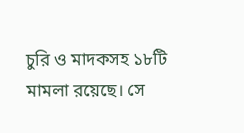চুরি ও মাদকসহ ১৮টি মামলা রয়েছে। সে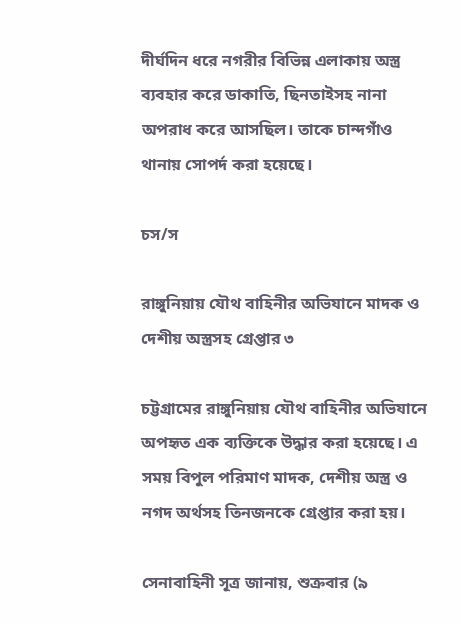দীর্ঘদিন ধরে নগরীর বিভিন্ন এলাকায় অস্ত্র ব্যবহার করে ডাকাতি, ছিনতাইসহ নানা অপরাধ করে আসছিল। তাকে চান্দগাঁও থানায় সোপর্দ করা হয়েছে।

চস/স

রাঙ্গুনিয়ায় যৌথ বাহিনীর অভিযানে মাদক ও দেশীয় অস্ত্রসহ গ্রেপ্তার ৩

চট্টগ্রামের রাঙ্গুনিয়ায় যৌথ বাহিনীর অভিযানে অপহৃত এক ব্যক্তিকে উদ্ধার করা হয়েছে। এ সময় বিপুল পরিমাণ মাদক, দেশীয় অস্ত্র ও নগদ অর্থসহ তিনজনকে গ্রেপ্তার করা হয়।

সেনাবাহিনী সূত্র জানায়, শুক্রবার (৯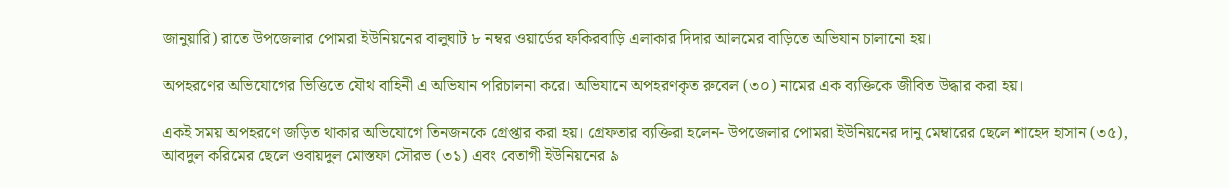জানুয়ারি) রাতে উপজেলার পোমরা ইউনিয়নের বালুঘাট ৮ নম্বর ওয়ার্ডের ফকিরবাড়ি এলাকার দিদার আলমের বাড়িতে অভিযান চালানো হয়।

অপহরণের অভিযোগের ভিত্তিতে যৌথ বাহিনী এ অভিযান পরিচালনা করে। অভিযানে অপহরণকৃত রুবেল (৩০) নামের এক ব্যক্তিকে জীবিত উদ্ধার করা হয়।

একই সময় অপহরণে জড়িত থাকার অভিযোগে তিনজনকে গ্রেপ্তার করা হয়। গ্রেফতার ব্যক্তিরা হলেন- উপজেলার পোমরা ইউনিয়নের দানু মেম্বারের ছেলে শাহেদ হাসান (৩৫), আবদুল করিমের ছেলে ওবায়দুল মোস্তফা সৌরভ (৩১) এবং বেতাগী ইউনিয়নের ৯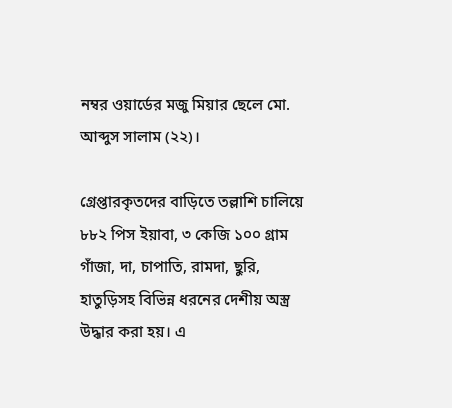নম্বর ওয়ার্ডের মজু মিয়ার ছেলে মো. আব্দুস সালাম (২২)।

গ্রেপ্তারকৃতদের বাড়িতে তল্লাশি চালিয়ে ৮৮২ পিস ইয়াবা, ৩ কেজি ১০০ গ্রাম গাঁজা, দা, চাপাতি, রামদা, ছুরি, হাতুড়িসহ বিভিন্ন ধরনের দেশীয় অস্ত্র উদ্ধার করা হয়। এ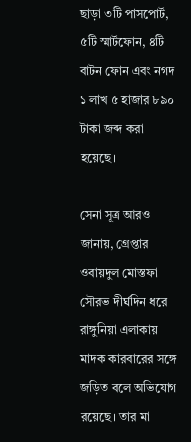ছাড়া ৩টি পাসপোর্ট, ৫টি স্মার্টফোন, ৪টি বাটন ফোন এবং নগদ ১ লাখ ৫ হাজার ৮৯০ টাকা জব্দ করা হয়েছে।

সেনা সূত্র আরও জানায়, গ্রেপ্তার ওবায়দুল মোস্তফা সৌরভ দীর্ঘদিন ধরে রাঙ্গুনিয়া এলাকায় মাদক কারবারের সঙ্গে জড়িত বলে অভিযোগ রয়েছে। তার মা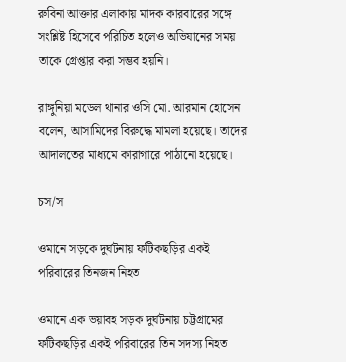রুবিনা আক্তার এলাকায় মাদক কারবারের সঙ্গে সংশ্লিষ্ট হিসেবে পরিচিত হলেও অভিযানের সময় তাকে গ্রেপ্তার করা সম্ভব হয়নি।

রাঙ্গুনিয়া মডেল থানার ওসি মো. আরমান হোসেন বলেন, আসামিদের বিরুদ্ধে মামলা হয়েছে। তাদের আদালতের মাধ্যমে কারাগারে পাঠানো হয়েছে।

চস/স

ওমানে সড়কে দুর্ঘটনায় ফটিকছড়ির একই পরিবারের তিনজন নিহত

ওমানে এক ভয়াবহ সড়ক দুর্ঘটনায় চট্টগ্রামের ফটিকছড়ির একই পরিবারের তিন সদস্য নিহত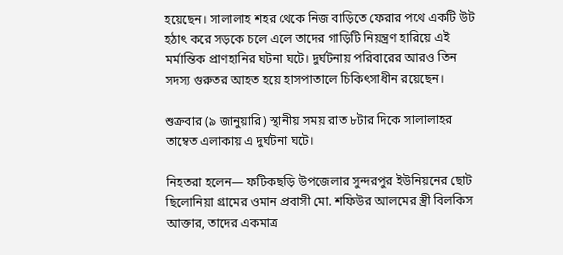হয়েছেন। সালালাহ শহর থেকে নিজ বাড়িতে ফেরার পথে একটি উট হঠাৎ করে সড়কে চলে এলে তাদের গাড়িটি নিয়ন্ত্রণ হারিয়ে এই মর্মান্তিক প্রাণহানির ঘটনা ঘটে। দুর্ঘটনায় পরিবারের আরও তিন সদস্য গুরুতর আহত হয়ে হাসপাতালে চিকিৎসাধীন রয়েছেন।

শুক্রবার (৯ জানুয়ারি) স্থানীয় সময় রাত ৮টার দিকে সালালাহর তাম্বেত এলাকায় এ দুর্ঘটনা ঘটে।

নিহতরা হলেন— ফটিকছড়ি উপজেলার সুন্দরপুর ইউনিয়নের ছোট ছিলোনিয়া গ্রামের ওমান প্রবাসী মো. শফিউর আলমের স্ত্রী বিলকিস আক্তার, তাদের একমাত্র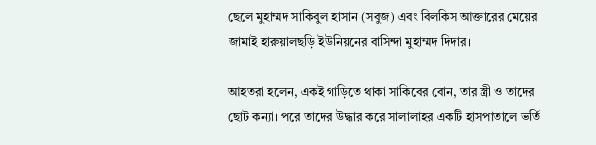ছেলে মুহাম্মদ সাকিবুল হাসান (সবুজ) এবং বিলকিস আক্তারের মেয়ের জামাই হারুয়ালছড়ি ইউনিয়নের বাসিন্দা মুহাম্মদ দিদার।

আহতরা হলেন, একই গাড়িতে থাকা সাকিবের বোন, তার স্ত্রী ও তাদের ছোট কন্যা। পরে তাদের উদ্ধার করে সালালাহর একটি হাসপাতালে ভর্তি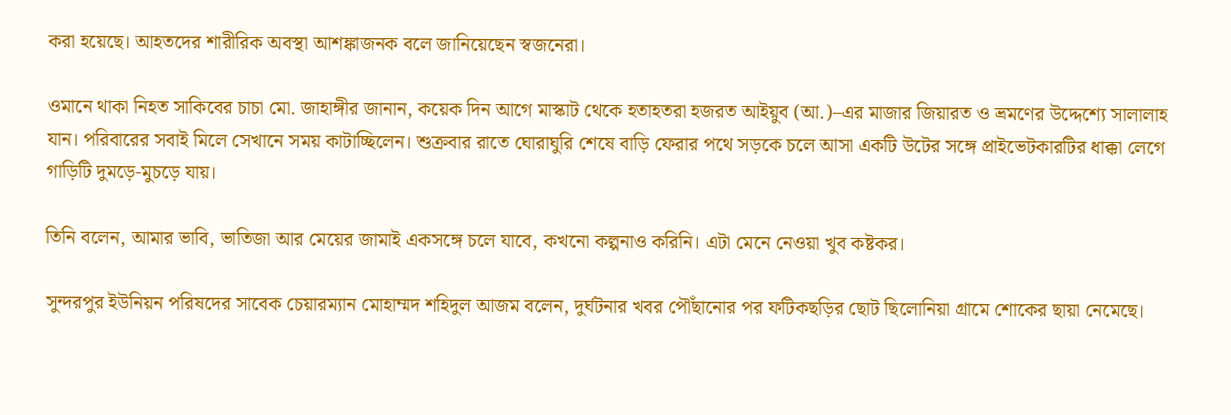করা হয়েছে। আহতদের শারীরিক অবস্থা আশঙ্কাজনক বলে জানিয়েছেন স্বজনেরা।

ওমানে থাকা নিহত সাকিবের চাচা মো. জাহাঙ্গীর জানান, কয়েক দিন আগে মাস্কাট থেকে হতাহতরা হজরত আইয়ুব (আ.)–এর মাজার জিয়ারত ও ভ্রমণের উদ্দেশ্যে সালালাহ যান। পরিবারের সবাই মিলে সেখানে সময় কাটাচ্ছিলেন। শুক্রবার রাতে ঘোরাঘুরি শেষে বাড়ি ফেরার পথে সড়কে চলে আসা একটি উটের সঙ্গে প্রাইভেটকারটির ধাক্কা লেগে গাড়িটি দুমড়ে-মুচড়ে যায়।

তিনি বলেন, আমার ভাবি, ভাতিজা আর মেয়ের জামাই একসঙ্গে চলে যাবে, কখনো কল্পনাও করিনি। এটা মেনে নেওয়া খুব কষ্টকর।

সুন্দরপুর ইউনিয়ন পরিষদের সাবেক চেয়ারম্যান মোহাম্মদ শহিদুল আজম বলেন, দুর্ঘটনার খবর পৌঁছানোর পর ফটিকছড়ির ছোট ছিলোনিয়া গ্রামে শোকের ছায়া নেমেছে।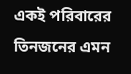একই পরিবারের তিনজনের এমন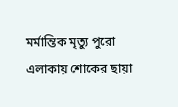মর্মান্তিক মৃত্যু পুরো এলাকায় শোকের ছায়া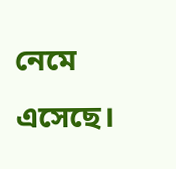নেমে এসেছে।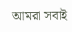আমরা সবাই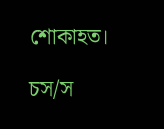শোকাহত।

চস/স